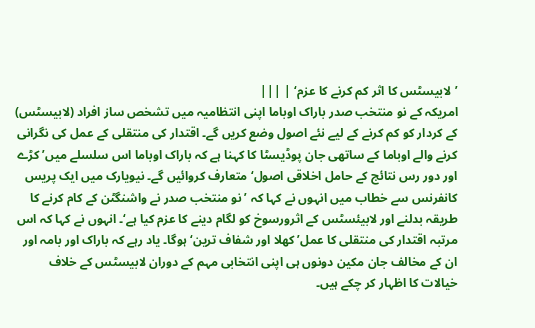’لابیسٹس کا اثر کم کرنے کا عزم‘ | |||
امریکہ کے نو منتخب صدر باراک اوباما اپنی انتظامیہ میں تشخص ساز افراد (لابیسٹس) کے کردار کو کم کرنے کے لیے نئے اصول وضع کریں گے۔ اقتدار کی منتقلی کے عمل کی نگرانی کرنے والے اوباما کے ساتھی جان پوڈیسٹا کا کہنا ہے کہ باراک اوباما اس سلسلے میں’ کڑے اور دور رس نتائج کے حامل اخلاقی اصول‘ متعارف کروائیں گے۔ نیویارک میں ایک پریس کانفرنس سے خطاب میں انہوں نے کہا کہ ’ نو منتخب صدر نے واشنگٹن کے کام کرنے کا طریقہ بدلنے اور لابیئسٹس کے اثرورسوخ کو لگام دینے کا عزم کیا ہے‘۔ انہوں نے کہا کہ اس مرتبہ اقتدار کی منتقلی کا عمل’ کھلا اور شفاف ترین‘ ہوگا۔ یاد رہے کہ باراک اور بامہ اور ان کے مخالف جان مکین دونوں ہی اپنی انتخابی مہم کے دوران لابیسٹس کے خلاف خیالات کا اظہار کر چکے ہیں۔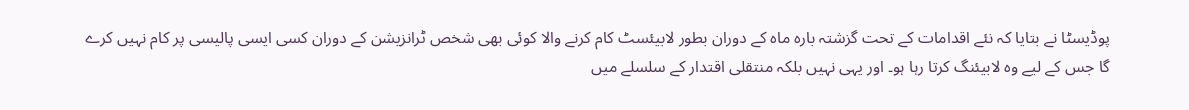پوڈیسٹا نے بتایا کہ نئے اقدامات کے تحت گزشتہ بارہ ماہ کے دوران بطور لابیئسٹ کام کرنے والا کوئی بھی شخص ٹرانزیشن کے دوران کسی ایسی پالیسی پر کام نہیں کرے گا جس کے لیے وہ لابیئنگ کرتا رہا ہو۔ اور یہی نہیں بلکہ منتقلی اقتدار کے سلسلے میں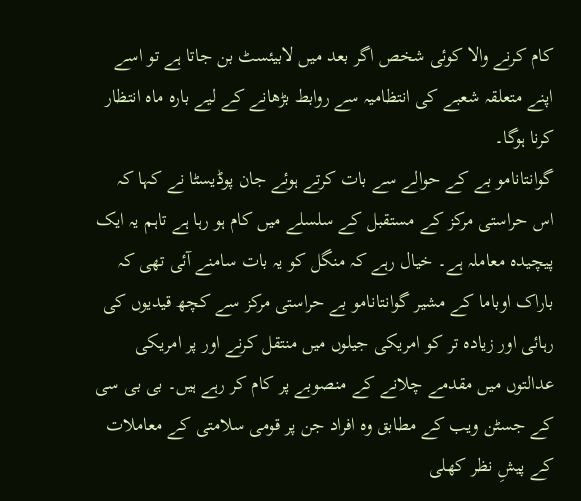کام کرنے والا کوئی شخص اگر بعد میں لابیئسٹ بن جاتا ہے تو اسے اپنے متعلقہ شعبے کی انتظامیہ سے روابط بڑھانے کے لیے بارہ ماہ انتظار کرنا ہوگا۔
گوانتانامو بے کے حوالے سے بات کرتے ہوئے جان پوڈیسٹا نے کہا کہ اس حراستی مرکز کے مستقبل کے سلسلے میں کام ہو رہا ہے تاہم یہ ایک پیچیدہ معاملہ ہے۔ خیال رہے کہ منگل کو یہ بات سامنے آئی تھی کہ باراک اوباما کے مشیر گوانتانامو بے حراستی مرکز سے کچھ قیدیوں کی رہائی اور زیادہ تر کو امریکی جیلوں میں منتقل کرنے اور پر امریکی عدالتوں میں مقدمے چلانے کے منصوبے پر کام کر رہے ہیں۔ بی بی سی کے جسٹن ویب کے مطابق وہ افراد جن پر قومی سلامتی کے معاملات کے پیشِ نظر کھلی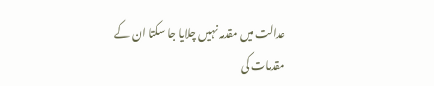عدالت میں مقدمہ نہیں چلایا جا سکتا ان کے مقدمات کی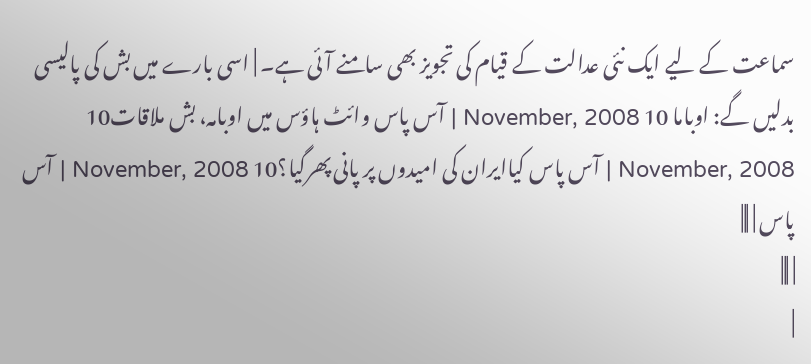سماعت کے لیے ایک نئی عدالت کے قیام کی تجویز بھی سامنے آئی ہے۔ | اسی بارے میں بش کی پالیسی بدلیں گے: اوباما 10 November, 2008 | آس پاس وائٹ ہاؤس میں اوبامہ، بش ملاقات10 November, 2008 | آس پاس کیاایران کی امیدوں پر پانی پھرگیا؟10 November, 2008 | آس پاس | |||
| |||
|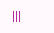|||